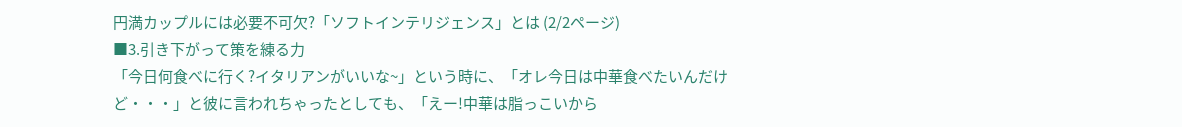円満カップルには必要不可欠?「ソフトインテリジェンス」とは (2/2ページ)
■3.引き下がって策を練る力
「今日何食べに行く?イタリアンがいいな~」という時に、「オレ今日は中華食べたいんだけど・・・」と彼に言われちゃったとしても、「えー!中華は脂っこいから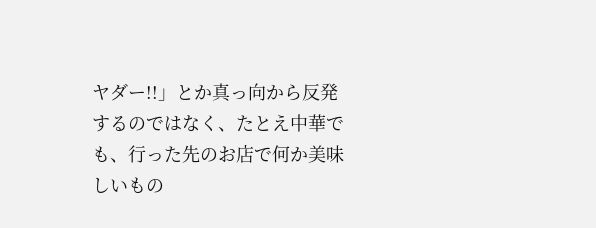ヤダー!!」とか真っ向から反発するのではなく、たとえ中華でも、行った先のお店で何か美味しいもの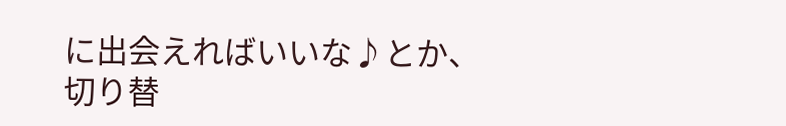に出会えればいいな♪とか、切り替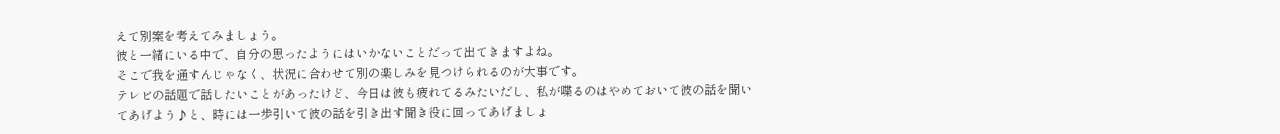えて別案を考えてみましょう。
彼と一緒にいる中で、自分の思ったようにはいかないことだって出てきますよね。
そこで我を通すんじゃなく、状況に合わせて別の楽しみを見つけられるのが大事です。
テレビの話題で話したいことがあったけど、今日は彼も疲れてるみたいだし、私が喋るのはやめておいて彼の話を聞いてあげよう♪と、時には一歩引いて彼の話を引き出す聞き役に回ってあげましょ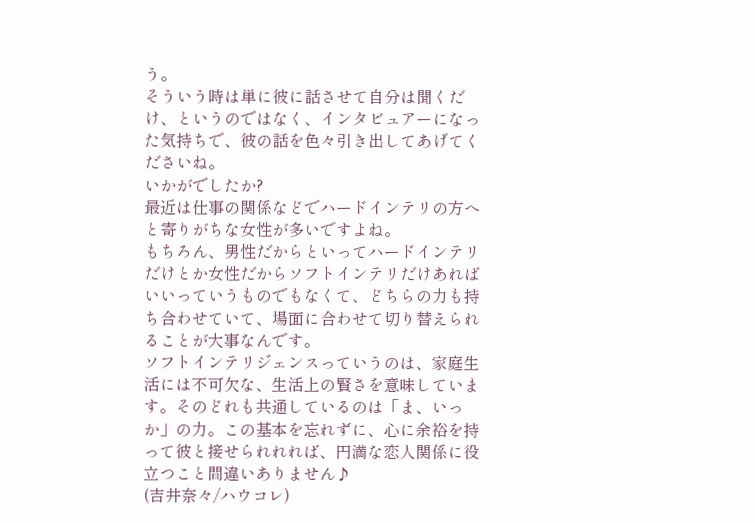う。
そういう時は単に彼に話させて自分は聞くだけ、というのではなく、インタビュアーになった気持ちで、彼の話を色々引き出してあげてくださいね。
いかがでしたか?
最近は仕事の関係などでハードインテリの方へと寄りがちな女性が多いですよね。
もちろん、男性だからといってハードインテリだけとか女性だからソフトインテリだけあればいいっていうものでもなくて、どちらの力も持ち合わせていて、場面に合わせて切り替えられることが大事なんです。
ソフトインテリジェンスっていうのは、家庭生活には不可欠な、生活上の賢さを意味しています。そのどれも共通しているのは「ま、いっか」の力。この基本を忘れずに、心に余裕を持って彼と接せられれれば、円満な恋人関係に役立つこと間違いありません♪
(吉井奈々/ハウコレ)